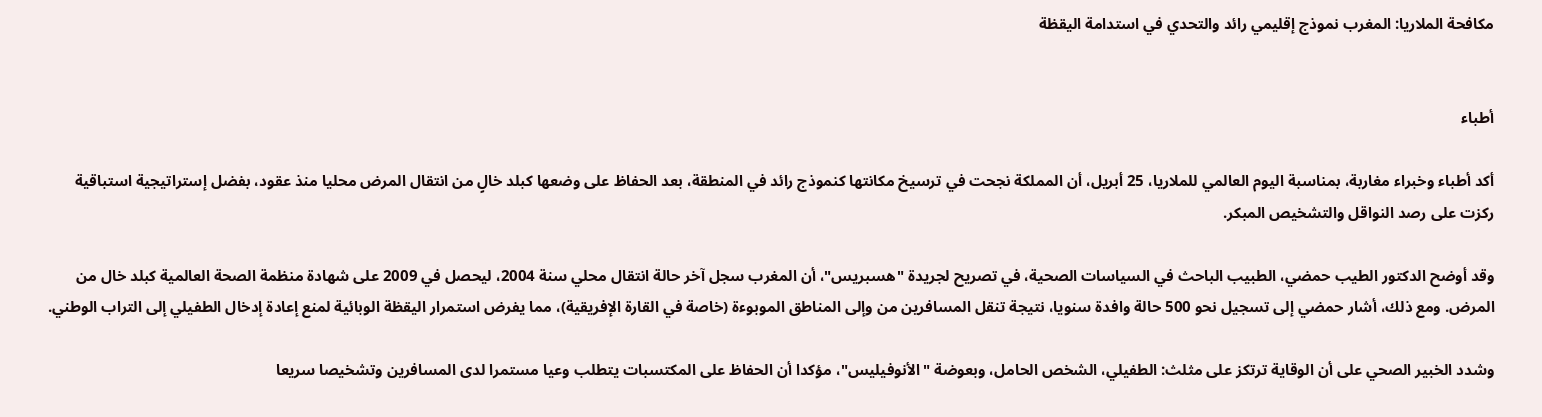مكافحة الملاريا: المغرب نموذج إقليمي رائد والتحدي في استدامة اليقظة


أطباء

أكد أطباء وخبراء مغاربة، بمناسبة اليوم العالمي للملاريا، 25 أبريل، أن المملكة نجحت في ترسيخ مكانتها كنموذج رائد في المنطقة، بعد الحفاظ على وضعها كبلد خالٍ من انتقال المرض محليا منذ عقود، بفضل إستراتيجية استباقية ركزت على رصد النواقل والتشخيص المبكر.

وقد أوضح الدكتور الطيب حمضي، الطبيب الباحث في السياسات الصحية، في تصريح لجريدة "هسبريس"، أن المغرب سجل آخر حالة انتقال محلي سنة 2004، ليحصل في 2009 على شهادة منظمة الصحة العالمية كبلد خال من المرض. ومع ذلك، أشار حمضي إلى تسجيل نحو 500 حالة وافدة سنويا، نتيجة تنقل المسافرين من وإلى المناطق الموبوءة (خاصة في القارة الإفريقية)، مما يفرض استمرار اليقظة الوبائية لمنع إعادة إدخال الطفيلي إلى التراب الوطني.

وشدد الخبير الصحي على أن الوقاية ترتكز على مثلث: الطفيلي، الشخص الحامل، وبعوضة "الأنوفيليس"، مؤكدا أن الحفاظ على المكتسبات يتطلب وعيا مستمرا لدى المسافرين وتشخيصا سريعا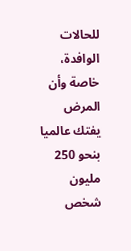للحالات الوافدة، خاصة وأن المرض يفتك عالميا بنحو 250 مليون شخص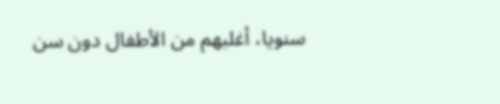سنويا، أغلبهم من الأطفال دون سن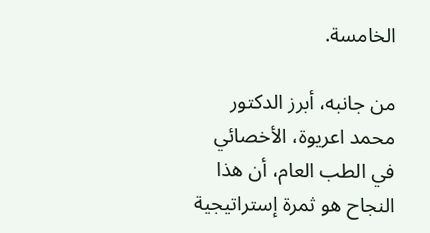الخامسة.

من جانبه، أبرز الدكتور محمد اعريوة، الأخصائي في الطب العام، أن هذا النجاح هو ثمرة إستراتيجية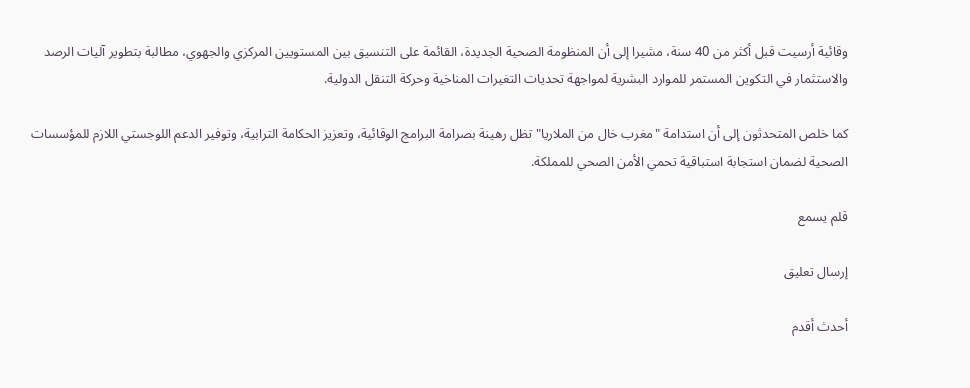وقائية أرسيت قبل أكثر من 40 سنة، مشيرا إلى أن المنظومة الصحية الجديدة، القائمة على التنسيق بين المستويين المركزي والجهوي، مطالبة بتطوير آليات الرصد والاستثمار في التكوين المستمر للموارد البشرية لمواجهة تحديات التغيرات المناخية وحركة التنقل الدولية.

كما خلص المتحدثون إلى أن استدامة "مغرب خال من الملاريا" تظل رهينة بصرامة البرامج الوقائية، وتعزيز الحكامة الترابية، وتوفير الدعم اللوجستي اللازم للمؤسسات الصحية لضمان استجابة استباقية تحمي الأمن الصحي للمملكة.

قلم يسمع

إرسال تعليق

أحدث أقدم